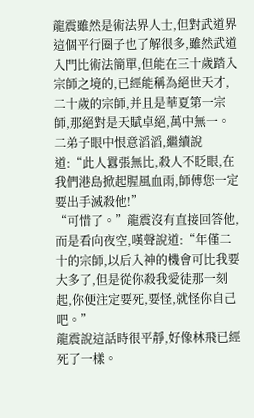龍震雖然是術法界人士,但對武道界這個平行圈子也了解很多,雖然武道入門比術法簡單,但能在三十歲踏入宗師之境的,已經能稱為絕世天才,二十歲的宗師,并且是華夏第一宗師,那絕對是天賦卓絕,萬中無一。
二弟子眼中恨意滔滔,繼續說道:“此人囂張無比,殺人不眨眼,在我們港島掀起腥風血雨,師傅您一定要出手滅殺他!”
“可惜了。”龍震沒有直接回答他,而是看向夜空,嘆聲說道:“年僅二十的宗師,以后入神的機會可比我要大多了,但是從你殺我愛徒那一刻起,你便注定要死,要怪,就怪你自己吧。”
龍震說這話時很平靜,好像林飛已經死了一樣。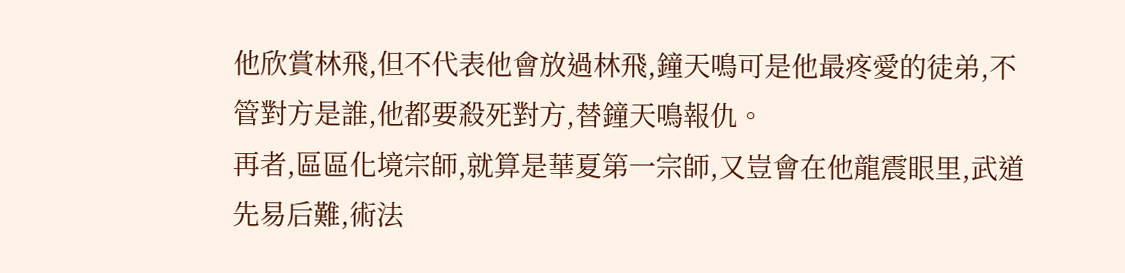他欣賞林飛,但不代表他會放過林飛,鐘天鳴可是他最疼愛的徒弟,不管對方是誰,他都要殺死對方,替鐘天鳴報仇。
再者,區區化境宗師,就算是華夏第一宗師,又豈會在他龍震眼里,武道先易后難,術法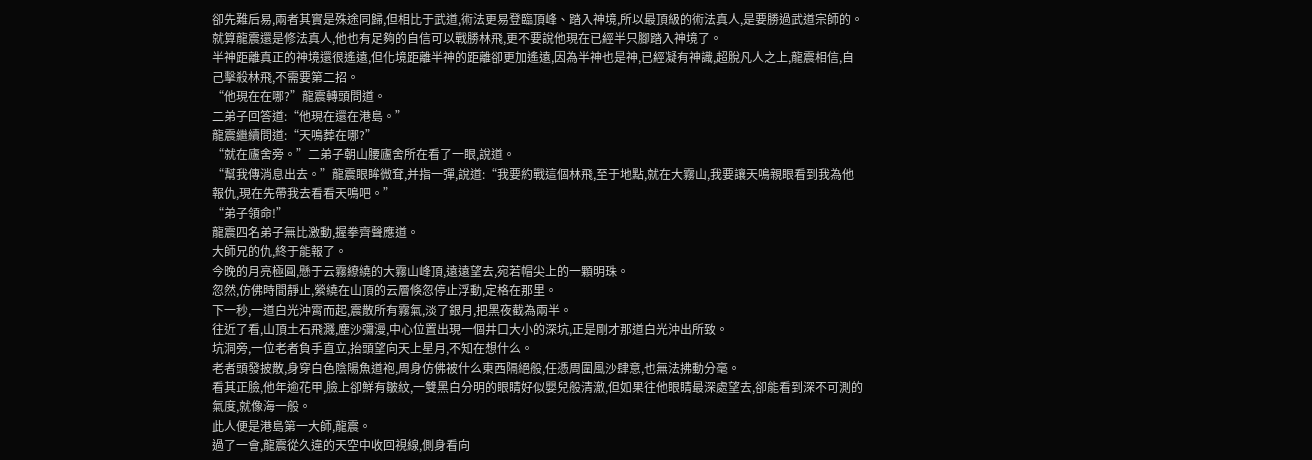卻先難后易,兩者其實是殊途同歸,但相比于武道,術法更易登臨頂峰、踏入神境,所以最頂級的術法真人,是要勝過武道宗師的。
就算龍震還是修法真人,他也有足夠的自信可以戰勝林飛,更不要說他現在已經半只腳踏入神境了。
半神距離真正的神境還很遙遠,但化境距離半神的距離卻更加遙遠,因為半神也是神,已經凝有神識,超脫凡人之上,龍震相信,自己擊殺林飛,不需要第二招。
“他現在在哪?”龍震轉頭問道。
二弟子回答道:“他現在還在港島。”
龍震繼續問道:“天鳴葬在哪?”
“就在廬舍旁。”二弟子朝山腰廬舍所在看了一眼,說道。
“幫我傳消息出去。”龍震眼眸微耷,并指一彈,說道:“我要約戰這個林飛,至于地點,就在大霧山,我要讓天鳴親眼看到我為他報仇,現在先帶我去看看天鳴吧。”
“弟子領命!”
龍震四名弟子無比激動,握拳齊聲應道。
大師兄的仇,終于能報了。
今晚的月亮極圓,懸于云霧繚繞的大霧山峰頂,遠遠望去,宛若帽尖上的一顆明珠。
忽然,仿佛時間靜止,縈繞在山頂的云層倏忽停止浮動,定格在那里。
下一秒,一道白光沖霄而起,震散所有霧氣,淡了銀月,把黑夜截為兩半。
往近了看,山頂土石飛濺,塵沙彌漫,中心位置出現一個井口大小的深坑,正是剛才那道白光沖出所致。
坑洞旁,一位老者負手直立,抬頭望向天上星月,不知在想什么。
老者頭發披散,身穿白色陰陽魚道袍,周身仿佛被什么東西隔絕般,任憑周圍風沙肆意,也無法拂動分毫。
看其正臉,他年逾花甲,臉上卻鮮有皺紋,一雙黑白分明的眼睛好似嬰兒般清澈,但如果往他眼睛最深處望去,卻能看到深不可測的氣度,就像海一般。
此人便是港島第一大師,龍震。
過了一會,龍震從久違的天空中收回視線,側身看向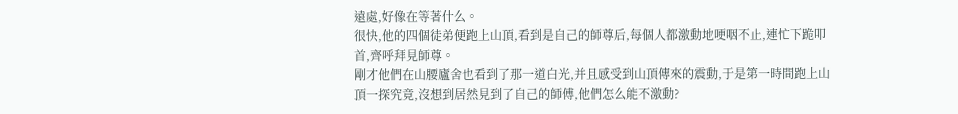遠處,好像在等著什么。
很快,他的四個徒弟便跑上山頂,看到是自己的師尊后,每個人都激動地哽咽不止,連忙下跪叩首,齊呼拜見師尊。
剛才他們在山腰廬舍也看到了那一道白光,并且感受到山頂傳來的震動,于是第一時間跑上山頂一探究竟,沒想到居然見到了自己的師傅,他們怎么能不激動?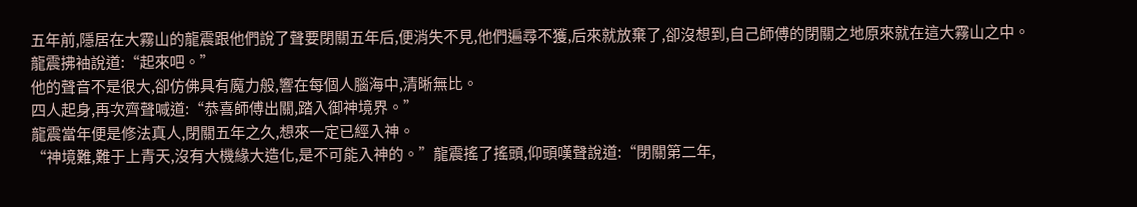五年前,隱居在大霧山的龍震跟他們說了聲要閉關五年后,便消失不見,他們遍尋不獲,后來就放棄了,卻沒想到,自己師傅的閉關之地原來就在這大霧山之中。
龍震拂袖說道:“起來吧。”
他的聲音不是很大,卻仿佛具有魔力般,響在每個人腦海中,清晰無比。
四人起身,再次齊聲喊道:“恭喜師傅出關,踏入御神境界。”
龍震當年便是修法真人,閉關五年之久,想來一定已經入神。
“神境難,難于上青天,沒有大機緣大造化,是不可能入神的。”龍震搖了搖頭,仰頭嘆聲說道:“閉關第二年,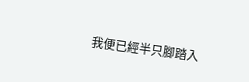我便已經半只腳踏入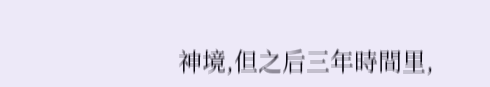神境,但之后三年時間里,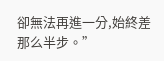卻無法再進一分,始終差那么半步。”